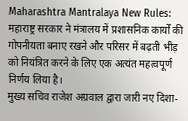Maharashtra Mantralaya New Rules: महाराष्ट्र सरकार ने मंत्रालय में प्रशासनिक कार्यों की गोपनीयता बनाए रखने और परिसर में बढ़ती भीड़ को नियंत्रित करने के लिए एक अत्यंत महत्वपूर्ण निर्णय लिया है।
मुख्य सचिव राजेश अग्रवाल द्वारा जारी नए दिशा-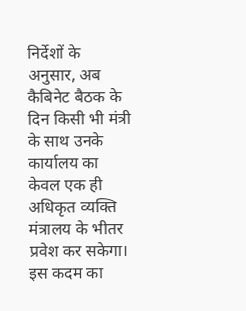निर्देशों के अनुसार, अब कैबिनेट बैठक के दिन किसी भी मंत्री के साथ उनके कार्यालय का केवल एक ही अधिकृत व्यक्ति मंत्रालय के भीतर प्रवेश कर सकेगा। इस कदम का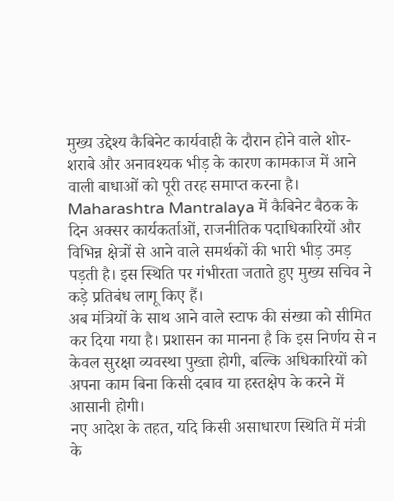मुख्य उद्देश्य कैबिनेट कार्यवाही के दौरान होने वाले शोर-शराबे और अनावश्यक भीड़ के कारण कामकाज में आने वाली बाधाओं को पूरी तरह समाप्त करना है।
Maharashtra Mantralaya में कैबिनेट बैठक के दिन अक्सर कार्यकर्ताओं, राजनीतिक पदाधिकारियों और विभिन्न क्षेत्रों से आने वाले समर्थकों की भारी भीड़ उमड़ पड़ती है। इस स्थिति पर गंभीरता जताते हुए मुख्य सचिव ने कड़े प्रतिबंध लागू किए हैं।
अब मंत्रियों के साथ आने वाले स्टाफ की संख्या को सीमित कर दिया गया है। प्रशासन का मानना है कि इस निर्णय से न केवल सुरक्षा व्यवस्था पुख्ता होगी, बल्कि अधिकारियों को अपना काम बिना किसी दबाव या हस्तक्षेप के करने में आसानी होगी।
नए आदेश के तहत, यदि किसी असाधारण स्थिति में मंत्री के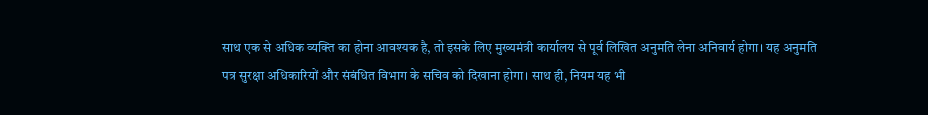साथ एक से अधिक व्यक्ति का होना आवश्यक है, तो इसके लिए मुख्यमंत्री कार्यालय से पूर्व लिखित अनुमति लेना अनिवार्य होगा। यह अनुमति पत्र सुरक्षा अधिकारियों और संबंधित विभाग के सचिव को दिखाना होगा। साथ ही, नियम यह भी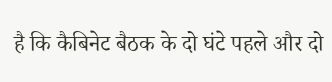है कि कैबिनेट बैठक के दो घंटे पहले और दो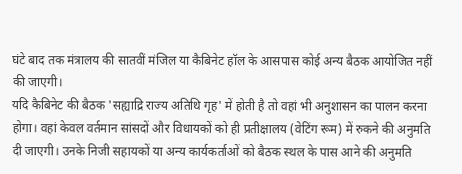घंटे बाद तक मंत्रालय की सातवीं मंजिल या कैबिनेट हॉल के आसपास कोई अन्य बैठक आयोजित नहीं की जाएगी।
यदि कैबिनेट की बैठक 'सह्याद्रि राज्य अतिथि गृह' में होती है तो वहां भी अनुशासन का पालन करना होगा। वहां केवल वर्तमान सांसदों और विधायकों को ही प्रतीक्षालय (वेटिंग रूम) में रुकने की अनुमति दी जाएगी। उनके निजी सहायकों या अन्य कार्यकर्ताओं को बैठक स्थल के पास आने की अनुमति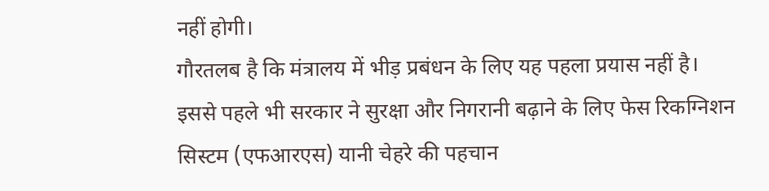नहीं होगी।
गौरतलब है कि मंत्रालय में भीड़ प्रबंधन के लिए यह पहला प्रयास नहीं है। इससे पहले भी सरकार ने सुरक्षा और निगरानी बढ़ाने के लिए फेस रिकग्निशन सिस्टम (एफआरएस) यानी चेहरे की पहचान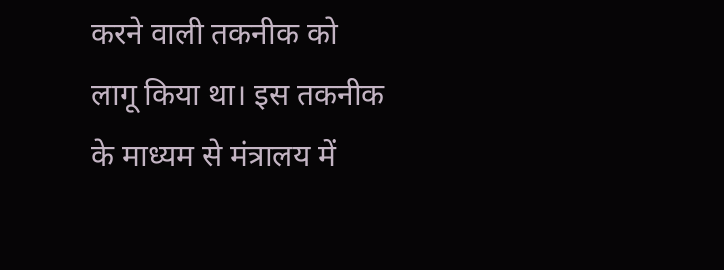करने वाली तकनीक को लागू किया था। इस तकनीक के माध्यम से मंत्रालय में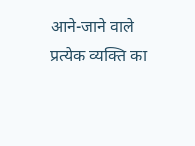आने-जाने वाले प्रत्येक व्यक्ति का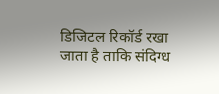डिजिटल रिकॉर्ड रखा जाता है ताकि संदिग्ध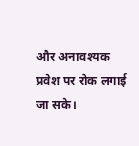और अनावश्यक प्रवेश पर रोक लगाई जा सके।